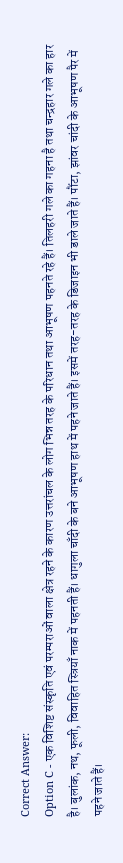Correct Answer:
Option C - एक विशिष्ट संस्कृति एवं परम्पराओं वाला क्षेत्र रहने के कारण उत्तरांचल के लोग भिन्न तरह के परिधान तथा आभूषण पहनते रहे हैं। तिलहरी गले का गहना है तथा चन्द्रहार गले का हार है। बुलांक, नथ, फूली, विवाहित स्त्रियाँ नाक में पहनती हैं। धागुला चाँदी के बने आभूषण हाथ में पहने जाते हैं। इसमें तरह-तरह के डिजाइन भी डाले जाते हैं। पौंटा, झांवर चांदी के आभूषण पैर में पहने जाते हैं।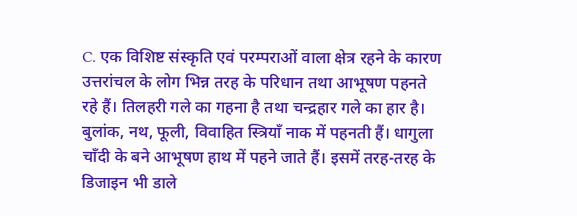C. एक विशिष्ट संस्कृति एवं परम्पराओं वाला क्षेत्र रहने के कारण उत्तरांचल के लोग भिन्न तरह के परिधान तथा आभूषण पहनते रहे हैं। तिलहरी गले का गहना है तथा चन्द्रहार गले का हार है। बुलांक, नथ, फूली, विवाहित स्त्रियाँ नाक में पहनती हैं। धागुला चाँदी के बने आभूषण हाथ में पहने जाते हैं। इसमें तरह-तरह के डिजाइन भी डाले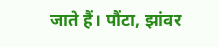जाते हैं। पौंटा, झांवर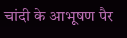चांदी के आभूषण पैर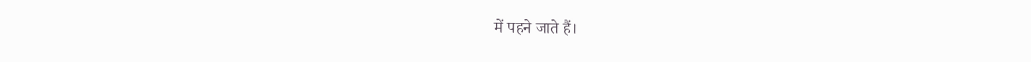में पहने जाते हैं।